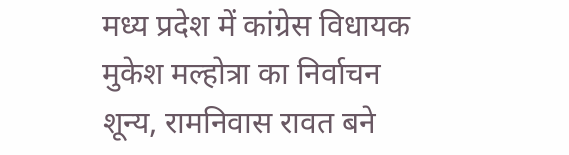मध्य प्रदेश में कांग्रेस विधायक मुकेश मल्होत्रा का निर्वाचन शून्य, रामनिवास रावत बने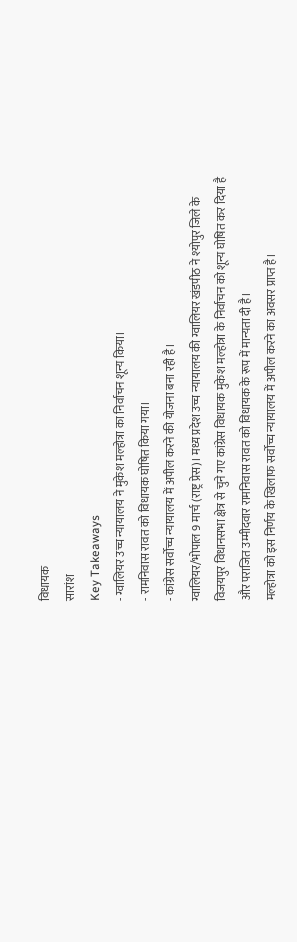विधायक
सारांश
Key Takeaways
- ग्वालियर उच्च न्यायालय ने मुकेश मल्होत्रा का निर्वाचन शून्य किया।
- रामनिवास रावत को विधायक घोषित किया गया।
- कांग्रेस सर्वोच्च न्यायालय में अपील करने की योजना बना रही है।
ग्वालियर/भोपाल 9 मार्च (राष्ट्र प्रेस)। मध्य प्रदेश उच्च न्यायालय की ग्वालियर खंडपीठ ने श्योपुर जिले के विजयपुर विधानसभा क्षेत्र से चुने गए कांग्रेस विधायक मुकेश मल्होत्रा के निर्वाचन को शून्य घोषित कर दिया है और पराजित उम्मीदवार रामनिवास रावत को विधायक के रूप में मान्यता दी है।
मल्होत्रा को इस निर्णय के खिलाफ सर्वोच्च न्यायालय में अपील करने का अवसर प्राप्त है।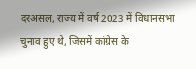दरअसल, राज्य में वर्ष 2023 में विधानसभा चुनाव हुए थे, जिसमें कांग्रेस के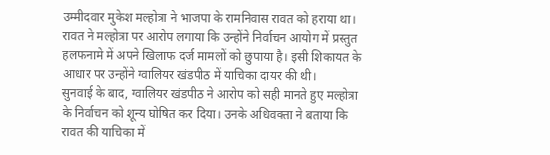उम्मीदवार मुकेश मल्होत्रा ने भाजपा के रामनिवास रावत को हराया था। रावत ने मल्होत्रा पर आरोप लगाया कि उन्होंने निर्वाचन आयोग में प्रस्तुत हलफनामे में अपने खिलाफ दर्ज मामलों को छुपाया है। इसी शिकायत के आधार पर उन्होंने ग्वालियर खंडपीठ में याचिका दायर की थी।
सुनवाई के बाद, ग्वालियर खंडपीठ ने आरोप को सही मानते हुए मल्होत्रा के निर्वाचन को शून्य घोषित कर दिया। उनके अधिवक्ता ने बताया कि रावत की याचिका में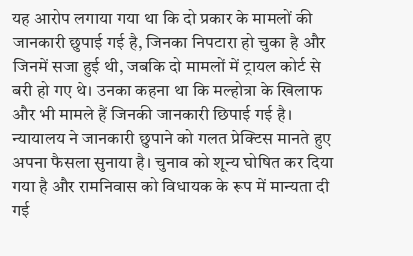यह आरोप लगाया गया था कि दो प्रकार के मामलों की जानकारी छुपाई गई है, जिनका निपटारा हो चुका है और जिनमें सजा हुई थी, जबकि दो मामलों में ट्रायल कोर्ट से बरी हो गए थे। उनका कहना था कि मल्होत्रा के खिलाफ और भी मामले हैं जिनकी जानकारी छिपाई गई है।
न्यायालय ने जानकारी छुपाने को गलत प्रेक्टिस मानते हुए अपना फैसला सुनाया है। चुनाव को शून्य घोषित कर दिया गया है और रामनिवास को विधायक के रूप में मान्यता दी गई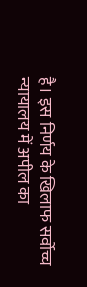है। इस निर्णय के खिलाफ सर्वोच्च न्यायालय में अपील का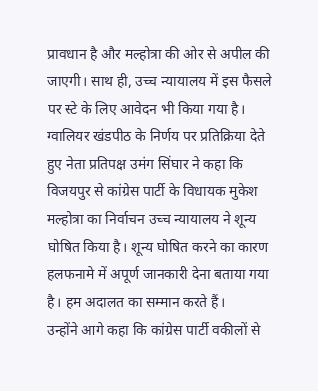प्रावधान है और मल्होत्रा की ओर से अपील की जाएगी। साथ ही, उच्च न्यायालय में इस फैसले पर स्टे के लिए आवेदन भी किया गया है।
ग्वालियर खंडपीठ के निर्णय पर प्रतिक्रिया देते हुए नेता प्रतिपक्ष उमंग सिंघार ने कहा कि विजयपुर से कांग्रेस पार्टी के विधायक मुकेश मल्होत्रा का निर्वाचन उच्च न्यायालय ने शून्य घोषित किया है। शून्य घोषित करने का कारण हलफनामे में अपूर्ण जानकारी देना बताया गया है। हम अदालत का सम्मान करते हैं।
उन्होंने आगे कहा कि कांग्रेस पार्टी वकीलों से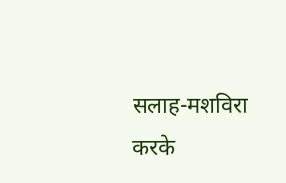सलाह-मशविरा करके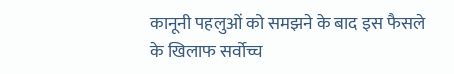कानूनी पहलुओं को समझने के बाद इस फैसले के खिलाफ सर्वोच्च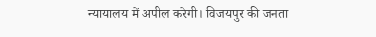न्यायालय में अपील करेगी। विजयपुर की जनता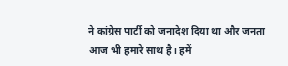ने कांग्रेस पार्टी को जनादेश दिया था और जनता आज भी हमारे साथ है। हमें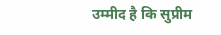उम्मीद है कि सुप्रीम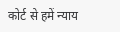कोर्ट से हमें न्याय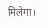मिलेगा।